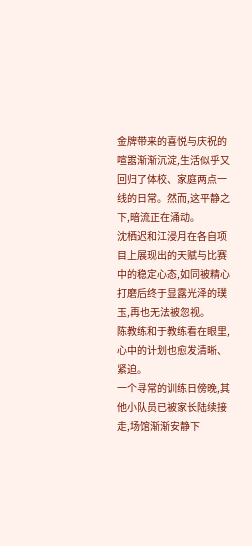金牌带来的喜悦与庆祝的喧嚣渐渐沉淀,生活似乎又回归了体校、家庭两点一线的日常。然而,这平静之下,暗流正在涌动。
沈栖迟和江浸月在各自项目上展现出的天赋与比赛中的稳定心态,如同被精心打磨后终于显露光泽的璞玉,再也无法被忽视。
陈教练和于教练看在眼里,心中的计划也愈发清晰、紧迫。
一个寻常的训练日傍晚,其他小队员已被家长陆续接走,场馆渐渐安静下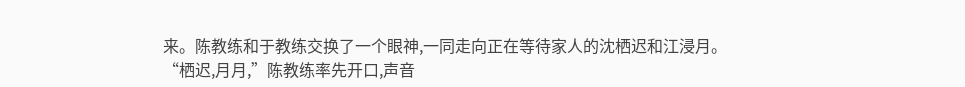来。陈教练和于教练交换了一个眼神,一同走向正在等待家人的沈栖迟和江浸月。
“栖迟,月月,”陈教练率先开口,声音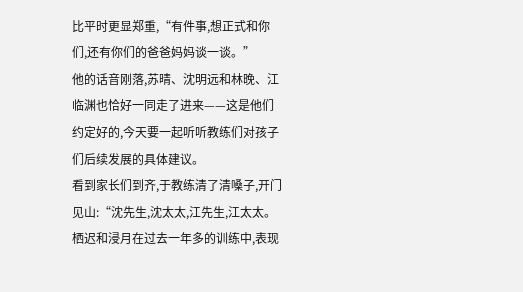比平时更显郑重,“有件事,想正式和你们,还有你们的爸爸妈妈谈一谈。”
他的话音刚落,苏晴、沈明远和林晚、江临渊也恰好一同走了进来——这是他们约定好的,今天要一起听听教练们对孩子们后续发展的具体建议。
看到家长们到齐,于教练清了清嗓子,开门见山:“沈先生,沈太太,江先生,江太太。栖迟和浸月在过去一年多的训练中,表现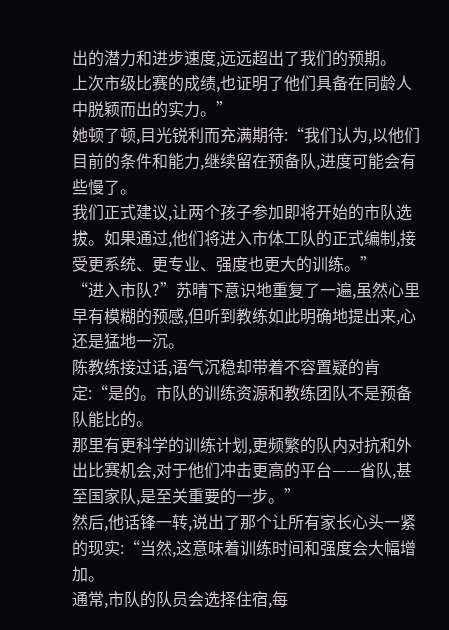出的潜力和进步速度,远远超出了我们的预期。
上次市级比赛的成绩,也证明了他们具备在同龄人中脱颖而出的实力。”
她顿了顿,目光锐利而充满期待:“我们认为,以他们目前的条件和能力,继续留在预备队,进度可能会有些慢了。
我们正式建议,让两个孩子参加即将开始的市队选拔。如果通过,他们将进入市体工队的正式编制,接受更系统、更专业、强度也更大的训练。”
“进入市队?”苏晴下意识地重复了一遍,虽然心里早有模糊的预感,但听到教练如此明确地提出来,心还是猛地一沉。
陈教练接过话,语气沉稳却带着不容置疑的肯定:“是的。市队的训练资源和教练团队不是预备队能比的。
那里有更科学的训练计划,更频繁的队内对抗和外出比赛机会,对于他们冲击更高的平台——省队,甚至国家队,是至关重要的一步。”
然后,他话锋一转,说出了那个让所有家长心头一紧的现实:“当然,这意味着训练时间和强度会大幅增加。
通常,市队的队员会选择住宿,每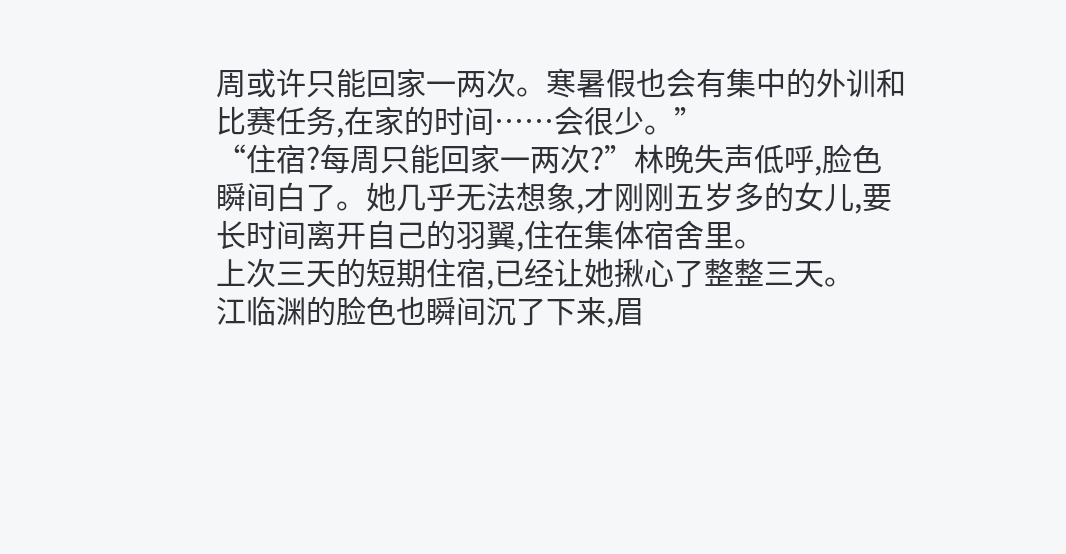周或许只能回家一两次。寒暑假也会有集中的外训和比赛任务,在家的时间……会很少。”
“住宿?每周只能回家一两次?”林晚失声低呼,脸色瞬间白了。她几乎无法想象,才刚刚五岁多的女儿,要长时间离开自己的羽翼,住在集体宿舍里。
上次三天的短期住宿,已经让她揪心了整整三天。
江临渊的脸色也瞬间沉了下来,眉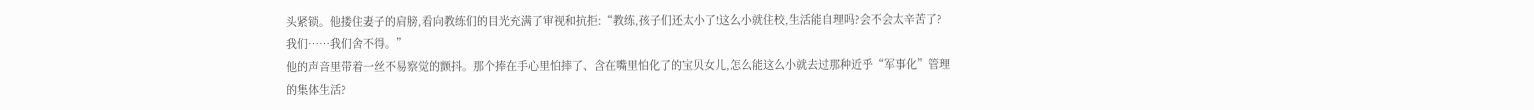头紧锁。他搂住妻子的肩膀,看向教练们的目光充满了审视和抗拒:“教练,孩子们还太小了!这么小就住校,生活能自理吗?会不会太辛苦了?我们……我们舍不得。”
他的声音里带着一丝不易察觉的颤抖。那个捧在手心里怕摔了、含在嘴里怕化了的宝贝女儿,怎么能这么小就去过那种近乎“军事化”管理的集体生活?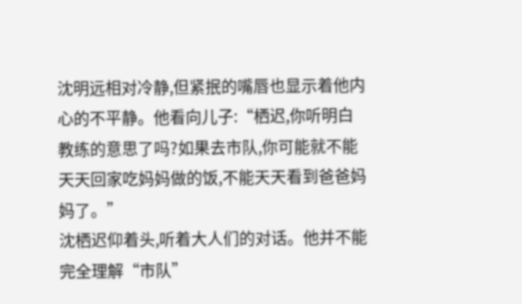沈明远相对冷静,但紧抿的嘴唇也显示着他内心的不平静。他看向儿子:“栖迟,你听明白教练的意思了吗?如果去市队,你可能就不能天天回家吃妈妈做的饭,不能天天看到爸爸妈妈了。”
沈栖迟仰着头,听着大人们的对话。他并不能完全理解“市队”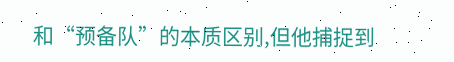和“预备队”的本质区别,但他捕捉到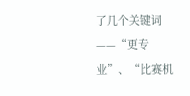了几个关键词——“更专业”、“比赛机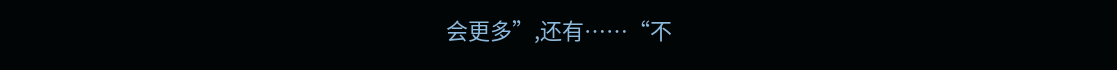会更多”,还有……“不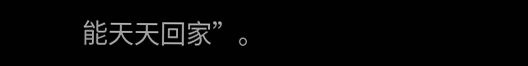能天天回家”。